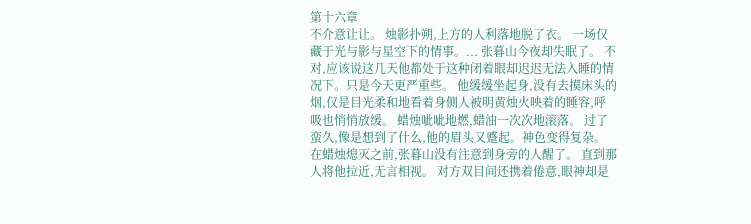第十六章
不介意让让。 烛影扑朔,上方的人利落地脱了衣。 一场仅藏于光与影与星空下的情事。... 张暮山今夜却失眠了。 不对,应该说这几天他都处于这种闭着眼却迟迟无法入睡的情况下。只是今天更严重些。 他缓缓坐起身,没有去摸床头的烟,仅是目光柔和地看着身侧人被明黄烛火映着的睡容,呼吸也悄悄放缓。 蜡烛呲呲地燃,蜡油一次次地滚落。 过了蛮久,像是想到了什么,他的眉头又蹙起。神色变得复杂。 在蜡烛熄灭之前,张暮山没有注意到身旁的人醒了。 直到那人将他拉近,无言相视。 对方双目间还携着倦意,眼神却是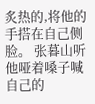炙热的,将他的手搭在自己侧脸。 张暮山听他哑着嗓子喊自己的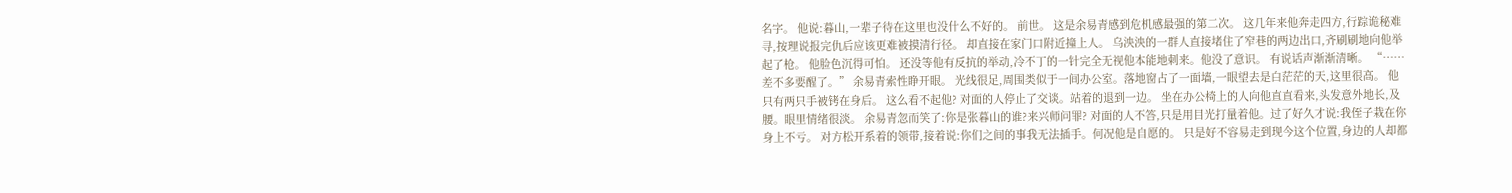名字。 他说:暮山,一辈子待在这里也没什么不好的。 前世。 这是余易青感到危机感最强的第二次。 这几年来他奔走四方,行踪诡秘难寻,按理说报完仇后应该更难被摸清行径。 却直接在家门口附近撞上人。 乌泱泱的一群人直接堵住了窄巷的两边出口,齐刷刷地向他举起了枪。 他脸色沉得可怕。 还没等他有反抗的举动,冷不丁的一针完全无视他本能地刺来。他没了意识。 有说话声渐渐清晰。 “……差不多要醒了。” 余易青索性睁开眼。 光线很足,周围类似于一间办公室。落地窗占了一面墙,一眼望去是白茫茫的天,这里很高。 他只有两只手被铐在身后。 这么看不起他? 对面的人停止了交谈。站着的退到一边。 坐在办公椅上的人向他直直看来,头发意外地长,及腰。眼里情绪很淡。 余易青忽而笑了:你是张暮山的谁?来兴师问罪? 对面的人不答,只是用目光打量着他。过了好久才说:我侄子栽在你身上不亏。 对方松开系着的领带,接着说:你们之间的事我无法插手。何况他是自愿的。 只是好不容易走到现今这个位置,身边的人却都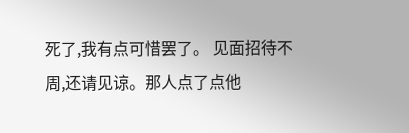死了,我有点可惜罢了。 见面招待不周,还请见谅。那人点了点他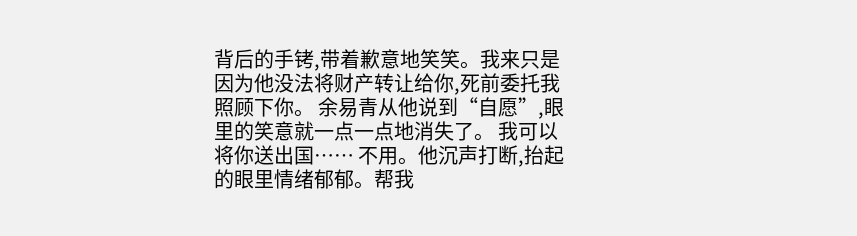背后的手铐,带着歉意地笑笑。我来只是因为他没法将财产转让给你,死前委托我照顾下你。 余易青从他说到“自愿”,眼里的笑意就一点一点地消失了。 我可以将你送出国…… 不用。他沉声打断,抬起的眼里情绪郁郁。帮我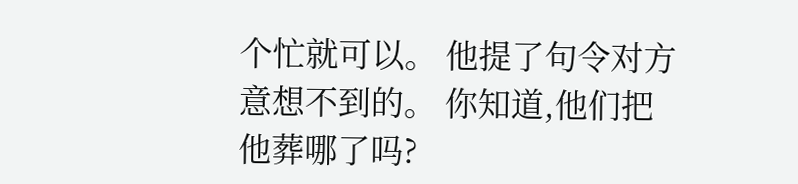个忙就可以。 他提了句令对方意想不到的。 你知道,他们把他葬哪了吗?